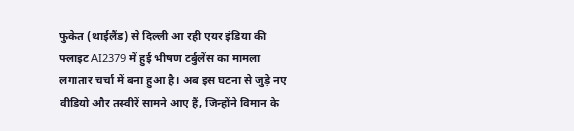फुकेत (थाईलैंड) से दिल्ली आ रही एयर इंडिया की फ्लाइट AI2379 में हुई भीषण टर्बुलेंस का मामला लगातार चर्चा में बना हुआ है। अब इस घटना से जुड़े नए वीडियो और तस्वीरें सामने आए हैं, जिन्होंने विमान के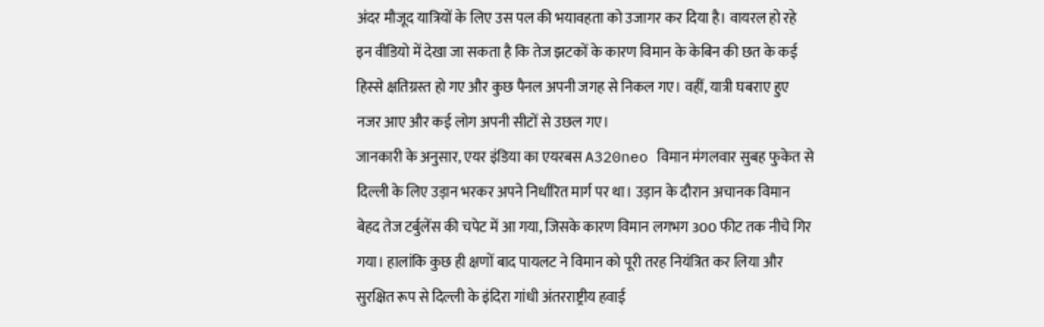अंदर मौजूद यात्रियों के लिए उस पल की भयावहता को उजागर कर दिया है। वायरल हो रहे इन वीडियो में देखा जा सकता है कि तेज झटकों के कारण विमान के केबिन की छत के कई हिस्से क्षतिग्रस्त हो गए और कुछ पैनल अपनी जगह से निकल गए। वहीं, यात्री घबराए हुए नजर आए और कई लोग अपनी सीटों से उछल गए।
जानकारी के अनुसार, एयर इंडिया का एयरबस A320neo विमान मंगलवार सुबह फुकेत से दिल्ली के लिए उड़ान भरकर अपने निर्धारित मार्ग पर था। उड़ान के दौरान अचानक विमान बेहद तेज टर्बुलेंस की चपेट में आ गया, जिसके कारण विमान लगभग 300 फीट तक नीचे गिर गया। हालांकि कुछ ही क्षणों बाद पायलट ने विमान को पूरी तरह नियंत्रित कर लिया और सुरक्षित रूप से दिल्ली के इंदिरा गांधी अंतरराष्ट्रीय हवाई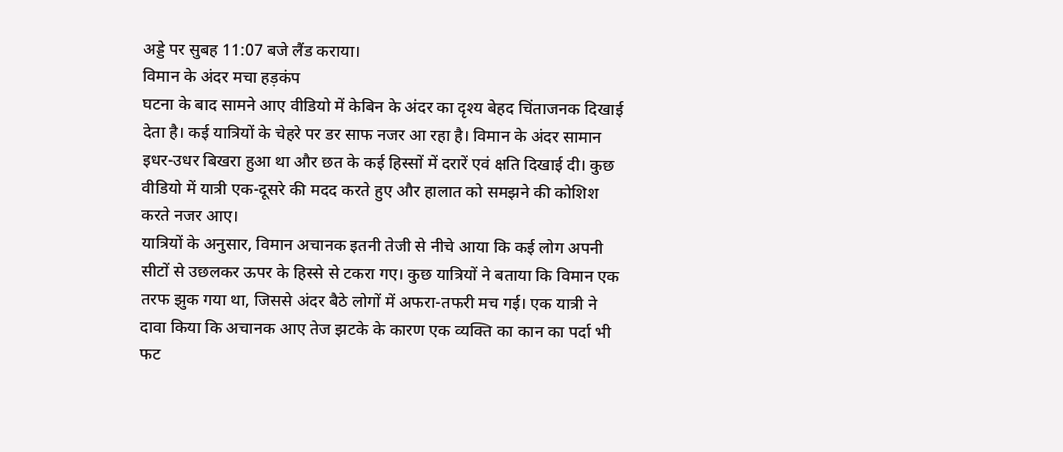अड्डे पर सुबह 11:07 बजे लैंड कराया।
विमान के अंदर मचा हड़कंप
घटना के बाद सामने आए वीडियो में केबिन के अंदर का दृश्य बेहद चिंताजनक दिखाई देता है। कई यात्रियों के चेहरे पर डर साफ नजर आ रहा है। विमान के अंदर सामान इधर-उधर बिखरा हुआ था और छत के कई हिस्सों में दरारें एवं क्षति दिखाई दी। कुछ वीडियो में यात्री एक-दूसरे की मदद करते हुए और हालात को समझने की कोशिश करते नजर आए।
यात्रियों के अनुसार, विमान अचानक इतनी तेजी से नीचे आया कि कई लोग अपनी सीटों से उछलकर ऊपर के हिस्से से टकरा गए। कुछ यात्रियों ने बताया कि विमान एक तरफ झुक गया था, जिससे अंदर बैठे लोगों में अफरा-तफरी मच गई। एक यात्री ने दावा किया कि अचानक आए तेज झटके के कारण एक व्यक्ति का कान का पर्दा भी फट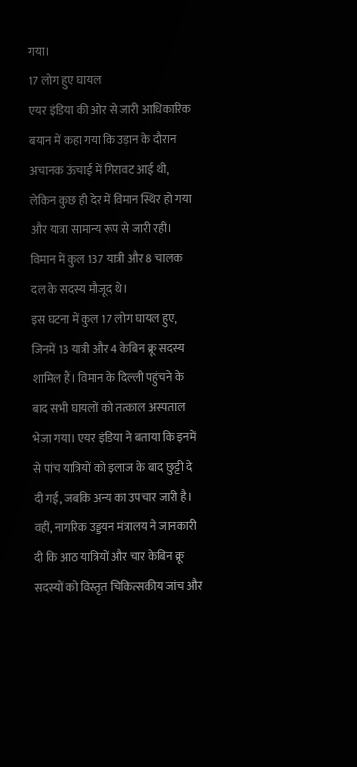गया।
17 लोग हुए घायल
एयर इंडिया की ओर से जारी आधिकारिक बयान में कहा गया कि उड़ान के दौरान अचानक ऊंचाई में गिरावट आई थी, लेकिन कुछ ही देर में विमान स्थिर हो गया और यात्रा सामान्य रूप से जारी रही। विमान में कुल 137 यात्री और 8 चालक दल के सदस्य मौजूद थे।
इस घटना में कुल 17 लोग घायल हुए, जिनमें 13 यात्री और 4 केबिन क्रू सदस्य शामिल हैं। विमान के दिल्ली पहुंचने के बाद सभी घायलों को तत्काल अस्पताल भेजा गया। एयर इंडिया ने बताया कि इनमें से पांच यात्रियों को इलाज के बाद छुट्टी दे दी गई, जबकि अन्य का उपचार जारी है।
वहीं, नागरिक उड्डयन मंत्रालय ने जानकारी दी कि आठ यात्रियों और चार केबिन क्रू सदस्यों को विस्तृत चिकित्सकीय जांच और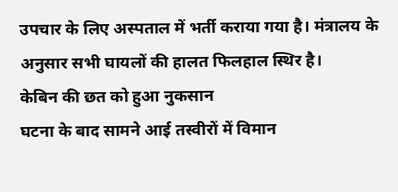उपचार के लिए अस्पताल में भर्ती कराया गया है। मंत्रालय के अनुसार सभी घायलों की हालत फिलहाल स्थिर है।
केबिन की छत को हुआ नुकसान
घटना के बाद सामने आई तस्वीरों में विमान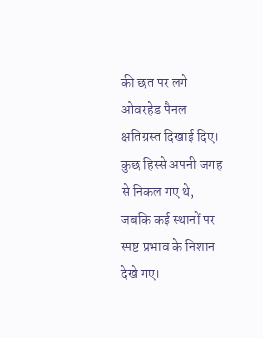की छत पर लगे ओवरहेड पैनल क्षतिग्रस्त दिखाई दिए। कुछ हिस्से अपनी जगह से निकल गए थे, जबकि कई स्थानों पर स्पष्ट प्रभाव के निशान देखे गए।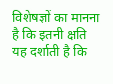विशेषज्ञों का मानना है कि इतनी क्षति यह दर्शाती है कि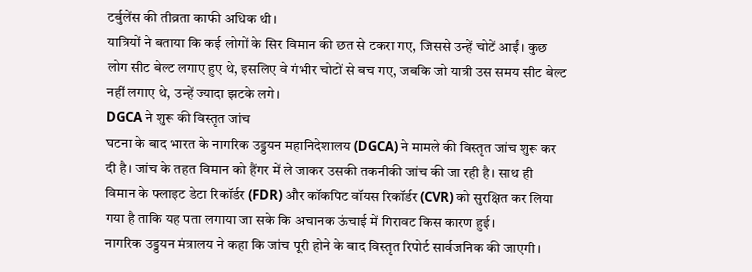टर्बुलेंस की तीव्रता काफी अधिक थी।
यात्रियों ने बताया कि कई लोगों के सिर विमान की छत से टकरा गए, जिससे उन्हें चोटें आईं। कुछ लोग सीट बेल्ट लगाए हुए थे, इसलिए वे गंभीर चोटों से बच गए, जबकि जो यात्री उस समय सीट बेल्ट नहीं लगाए थे, उन्हें ज्यादा झटके लगे।
DGCA ने शुरू की विस्तृत जांच
घटना के बाद भारत के नागरिक उड्डयन महानिदेशालय (DGCA) ने मामले की विस्तृत जांच शुरू कर दी है। जांच के तहत विमान को हैंगर में ले जाकर उसकी तकनीकी जांच की जा रही है। साथ ही विमान के फ्लाइट डेटा रिकॉर्डर (FDR) और कॉकपिट वॉयस रिकॉर्डर (CVR) को सुरक्षित कर लिया गया है ताकि यह पता लगाया जा सके कि अचानक ऊंचाई में गिरावट किस कारण हुई।
नागरिक उड्डयन मंत्रालय ने कहा कि जांच पूरी होने के बाद विस्तृत रिपोर्ट सार्वजनिक की जाएगी।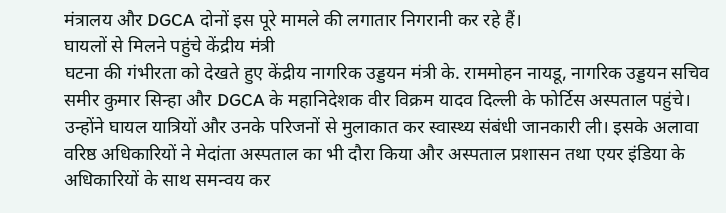मंत्रालय और DGCA दोनों इस पूरे मामले की लगातार निगरानी कर रहे हैं।
घायलों से मिलने पहुंचे केंद्रीय मंत्री
घटना की गंभीरता को देखते हुए केंद्रीय नागरिक उड्डयन मंत्री के. राममोहन नायडू, नागरिक उड्डयन सचिव समीर कुमार सिन्हा और DGCA के महानिदेशक वीर विक्रम यादव दिल्ली के फोर्टिस अस्पताल पहुंचे। उन्होंने घायल यात्रियों और उनके परिजनों से मुलाकात कर स्वास्थ्य संबंधी जानकारी ली। इसके अलावा वरिष्ठ अधिकारियों ने मेदांता अस्पताल का भी दौरा किया और अस्पताल प्रशासन तथा एयर इंडिया के अधिकारियों के साथ समन्वय कर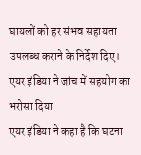घायलों को हर संभव सहायता उपलब्ध कराने के निर्देश दिए।
एयर इंडिया ने जांच में सहयोग का भरोसा दिया
एयर इंडिया ने कहा है कि घटना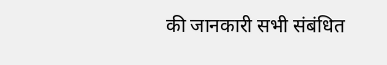की जानकारी सभी संबंधित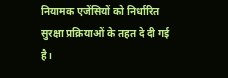नियामक एजेंसियों को निर्धारित सुरक्षा प्रक्रियाओं के तहत दे दी गई है।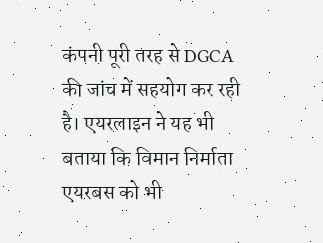कंपनी पूरी तरह से DGCA की जांच में सहयोग कर रही है। एयरलाइन ने यह भी बताया कि विमान निर्माता एयरबस को भी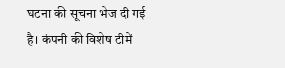घटना की सूचना भेज दी गई है। कंपनी की विशेष टीमें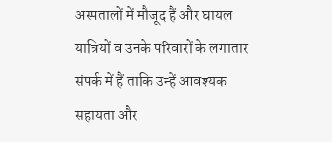अस्पतालों में मौजूद हैं और घायल यात्रियों व उनके परिवारों के लगातार संपर्क में हैं ताकि उन्हें आवश्यक सहायता और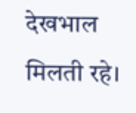देखभाल मिलती रहे।